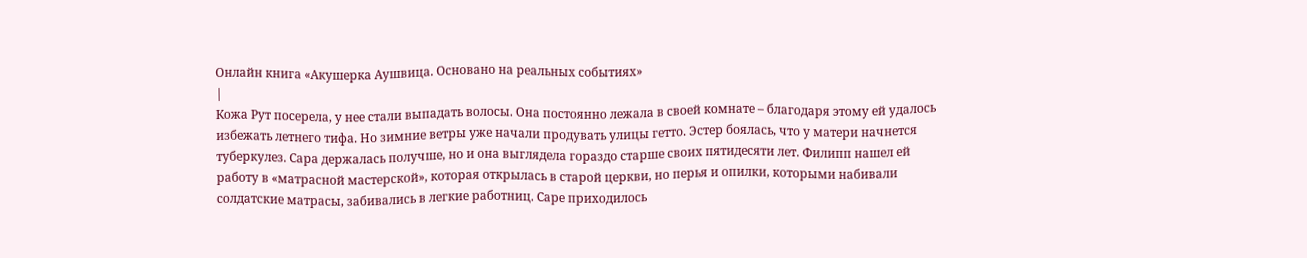Онлайн книга «Акушерка Аушвица. Основано на реальных событиях»
|
Кожа Рут посерела, у нее стали выпадать волосы. Она постоянно лежала в своей комнате – благодаря этому ей удалось избежать летнего тифа. Но зимние ветры уже начали продувать улицы гетто. Эстер боялась, что у матери начнется туберкулез. Сара держалась получше, но и она выглядела гораздо старше своих пятидесяти лет. Филипп нашел ей работу в «матрасной мастерской», которая открылась в старой церкви, но перья и опилки, которыми набивали солдатские матрасы, забивались в легкие работниц. Саре приходилось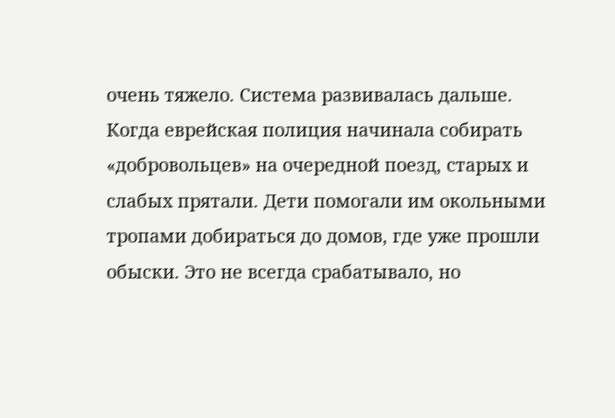очень тяжело. Система развивалась дальше. Когда еврейская полиция начинала собирать «добровольцев» на очередной поезд, старых и слабых прятали. Дети помогали им окольными тропами добираться до домов, где уже прошли обыски. Это не всегда срабатывало, но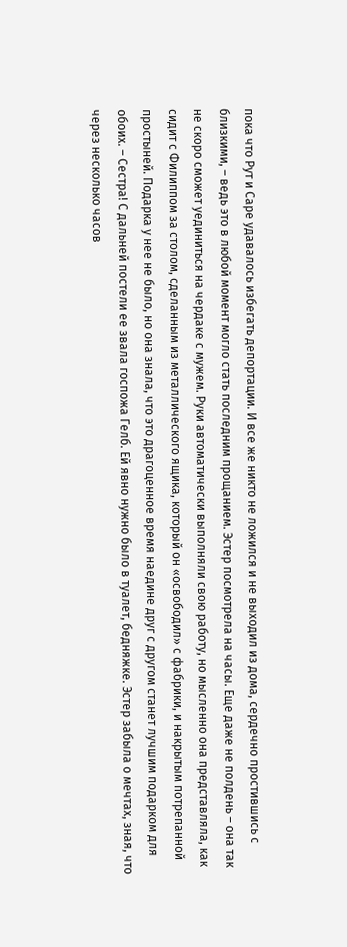пока что Рут и Саре удавалось избегать депортации. И все же никто не ложился и не выходил из дома, сердечно простившись с близкими, – ведь это в любой момент могло стать последним прощанием. Эстер посмотрела на часы. Еще даже не полдень – она так не скоро сможет уединиться на чердаке с мужем. Руки автоматически выполняли свою работу, но мысленно она представляла, как сидит с Филиппом за столом, сделанным из металлического ящика, который он «освободил» с фабрики, и накрытым потрепанной простыней. Подарка у нее не было, но она знала, что это драгоценное время наедине друг с другом станет лучшим подарком для обоих. – Сестра! С дальней постели ее звала госпожа Гелб. Ей явно нужно было в туалет, бедняжке. Эстер забыла о мечтах, зная, что через несколько часов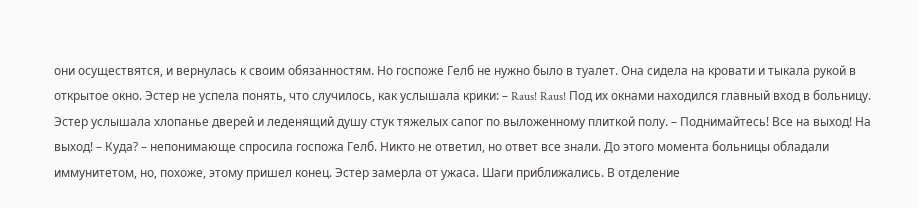они осуществятся, и вернулась к своим обязанностям. Но госпоже Гелб не нужно было в туалет. Она сидела на кровати и тыкала рукой в открытое окно. Эстер не успела понять, что случилось, как услышала крики: – Raus! Raus! Под их окнами находился главный вход в больницу. Эстер услышала хлопанье дверей и леденящий душу стук тяжелых сапог по выложенному плиткой полу. – Поднимайтесь! Все на выход! На выход! – Куда? – непонимающе спросила госпожа Гелб. Никто не ответил, но ответ все знали. До этого момента больницы обладали иммунитетом, но, похоже, этому пришел конец. Эстер замерла от ужаса. Шаги приближались. В отделение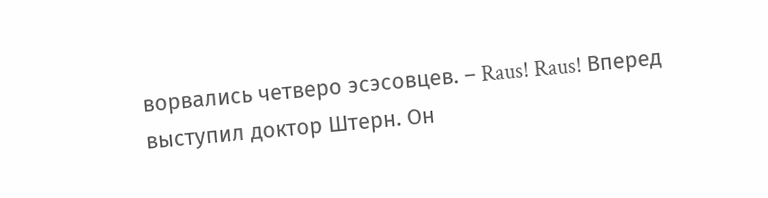ворвались четверо эсэсовцев. – Raus! Raus! Вперед выступил доктор Штерн. Он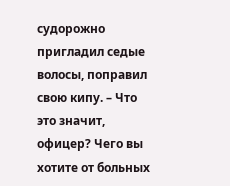судорожно пригладил седые волосы, поправил свою кипу. – Что это значит, офицер? Чего вы хотите от больных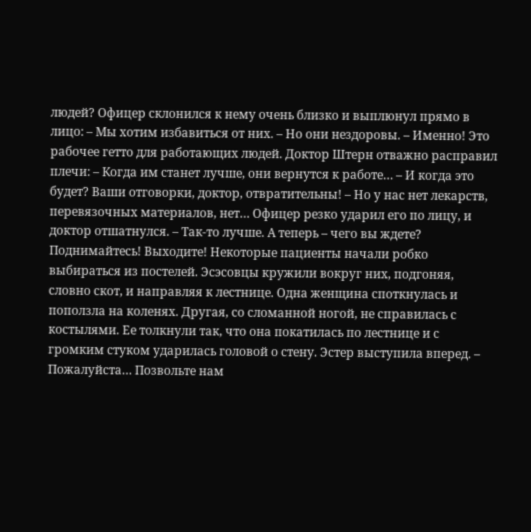людей? Офицер склонился к нему очень близко и выплюнул прямо в лицо: – Мы хотим избавиться от них. – Но они нездоровы. – Именно! Это рабочее гетто для работающих людей. Доктор Штерн отважно расправил плечи: – Когда им станет лучше, они вернутся к работе… – И когда это будет? Ваши отговорки, доктор, отвратительны! – Но у нас нет лекарств, перевязочных материалов, нет… Офицер резко ударил его по лицу, и доктор отшатнулся. – Так-то лучше. А теперь – чего вы ждете? Поднимайтесь! Выходите! Некоторые пациенты начали робко выбираться из постелей. Эсэсовцы кружили вокруг них, подгоняя, словно скот, и направляя к лестнице. Одна женщина споткнулась и поползла на коленях. Другая, со сломанной ногой, не справилась с костылями. Ее толкнули так, что она покатилась по лестнице и с громким стуком ударилась головой о стену. Эстер выступила вперед. – Пожалуйста… Позвольте нам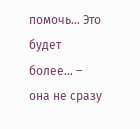помочь… Это будет более… – она не сразу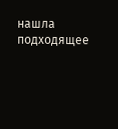нашла подходящее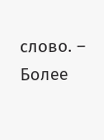слово. – Более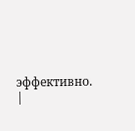эффективно. |